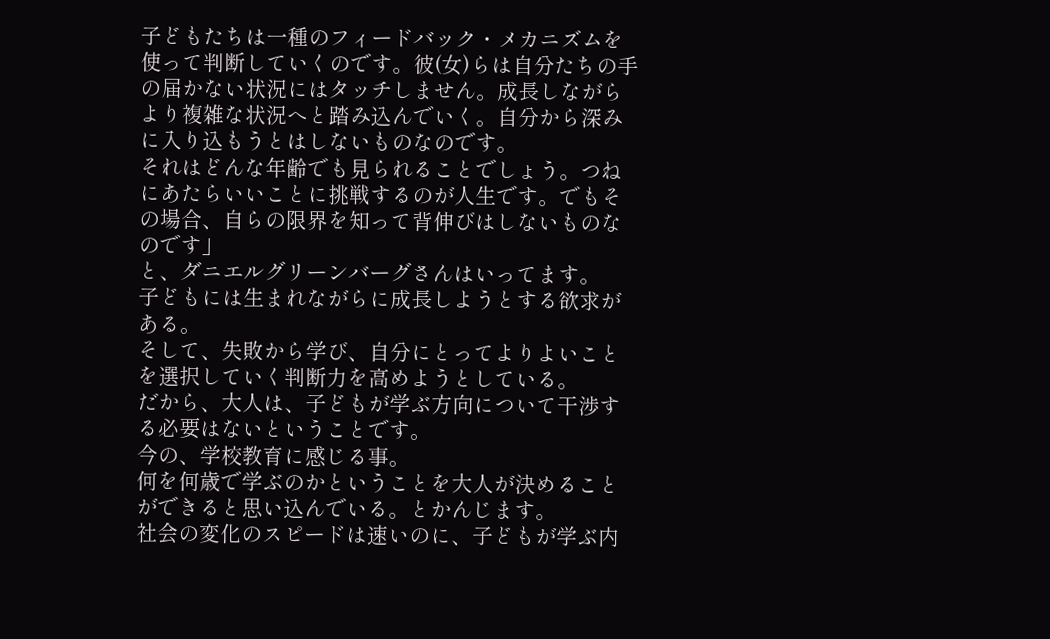子どもたちは一種のフィードバック・メカニズムを使って判断していくのです。彼(女)らは自分たちの手の届かない状況にはタッチしません。成長しながらより複雑な状況へと踏み込んでいく。自分から深みに入り込もうとはしないものなのです。
それはどんな年齢でも見られることでしょう。つねにあたらいいことに挑戦するのが人生です。でもその場合、自らの限界を知って背伸びはしないものなのです」
と、ダニエルグリーンバーグさんはいってます。
子どもには生まれながらに成長しようとする欲求がある。
そして、失敗から学び、自分にとってよりよいことを選択していく判断力を高めようとしている。
だから、大人は、子どもが学ぶ方向について干渉する必要はないということです。
今の、学校教育に感じる事。
何を何歳で学ぶのかということを大人が決めることができると思い込んでいる。とかんじます。
社会の変化のスピードは速いのに、子どもが学ぶ内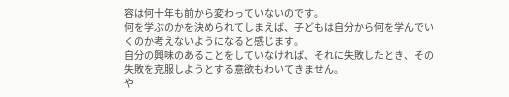容は何十年も前から変わっていないのです。
何を学ぶのかを決められてしまえば、子どもは自分から何を学んでいくのか考えないようになると感じます。
自分の興味のあることをしていなければ、それに失敗したとき、その失敗を克服しようとする意欲もわいてきません。
や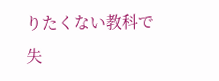りたくない教科で失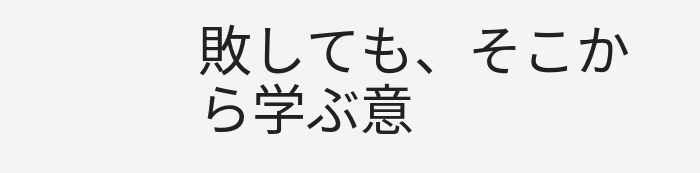敗しても、そこから学ぶ意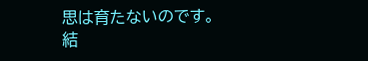思は育たないのです。
結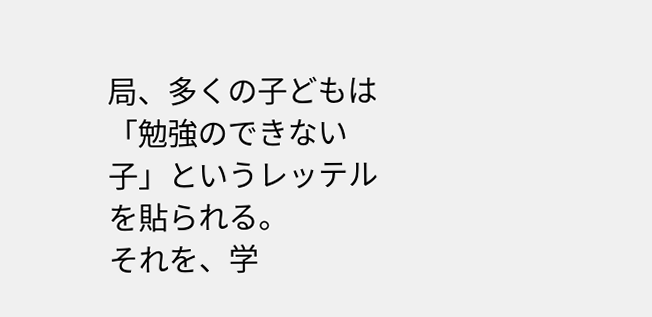局、多くの子どもは「勉強のできない子」というレッテルを貼られる。
それを、学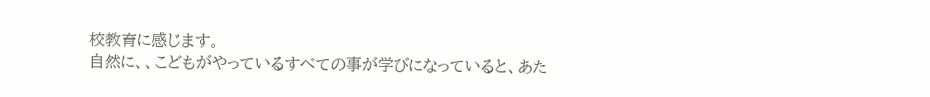校教育に感じます。
自然に、、こどもがやっているすべての事が学びになっていると、あた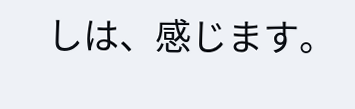しは、感じます。